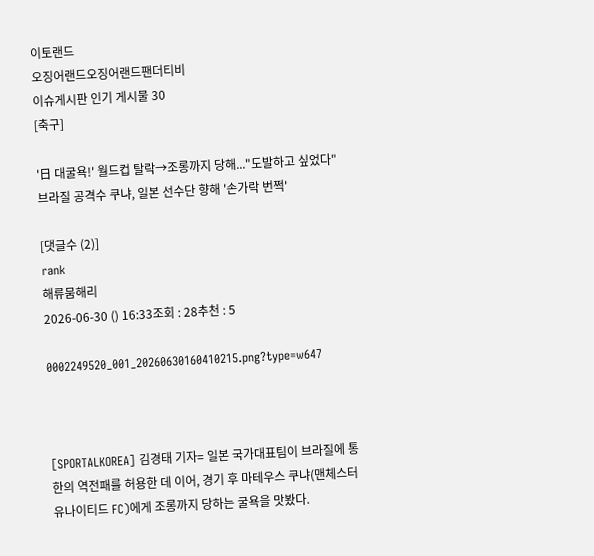이토랜드
오징어랜드오징어랜드팬더티비
이슈게시판 인기 게시물 30
[축구]

'日 대굴욕!' 월드컵 탈락→조롱까지 당해..."도발하고 싶었다" 브라질 공격수 쿠냐, 일본 선수단 향해 '손가락 번쩍'

[댓글수 (2)]
rank
해류뭄해리
2026-06-30 () 16:33조회 : 28추천 : 5

0002249520_001_20260630160410215.png?type=w647



[SPORTALKOREA] 김경태 기자= 일본 국가대표팀이 브라질에 통한의 역전패를 허용한 데 이어, 경기 후 마테우스 쿠냐(맨체스터 유나이티드 FC)에게 조롱까지 당하는 굴욕을 맛봤다.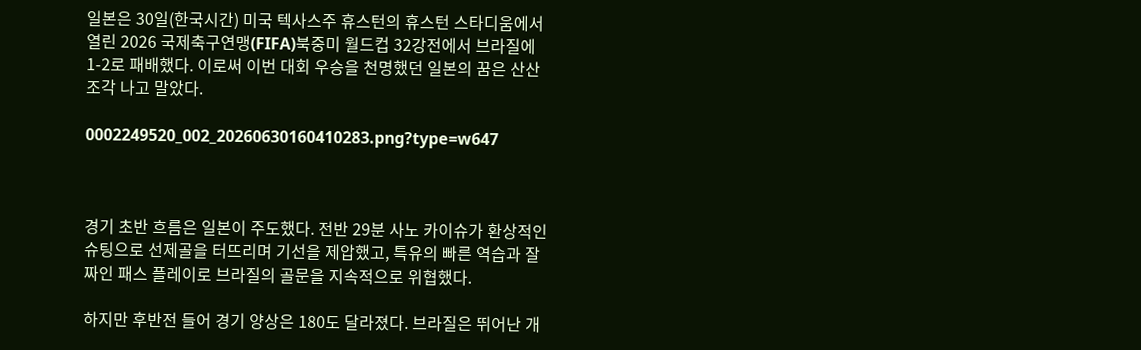일본은 30일(한국시간) 미국 텍사스주 휴스턴의 휴스턴 스타디움에서 열린 2026 국제축구연맹(FIFA)북중미 월드컵 32강전에서 브라질에 1-2로 패배했다. 이로써 이번 대회 우승을 천명했던 일본의 꿈은 산산조각 나고 말았다.

0002249520_002_20260630160410283.png?type=w647



경기 초반 흐름은 일본이 주도했다. 전반 29분 사노 카이슈가 환상적인 슈팅으로 선제골을 터뜨리며 기선을 제압했고, 특유의 빠른 역습과 잘 짜인 패스 플레이로 브라질의 골문을 지속적으로 위협했다.

하지만 후반전 들어 경기 양상은 180도 달라졌다. 브라질은 뛰어난 개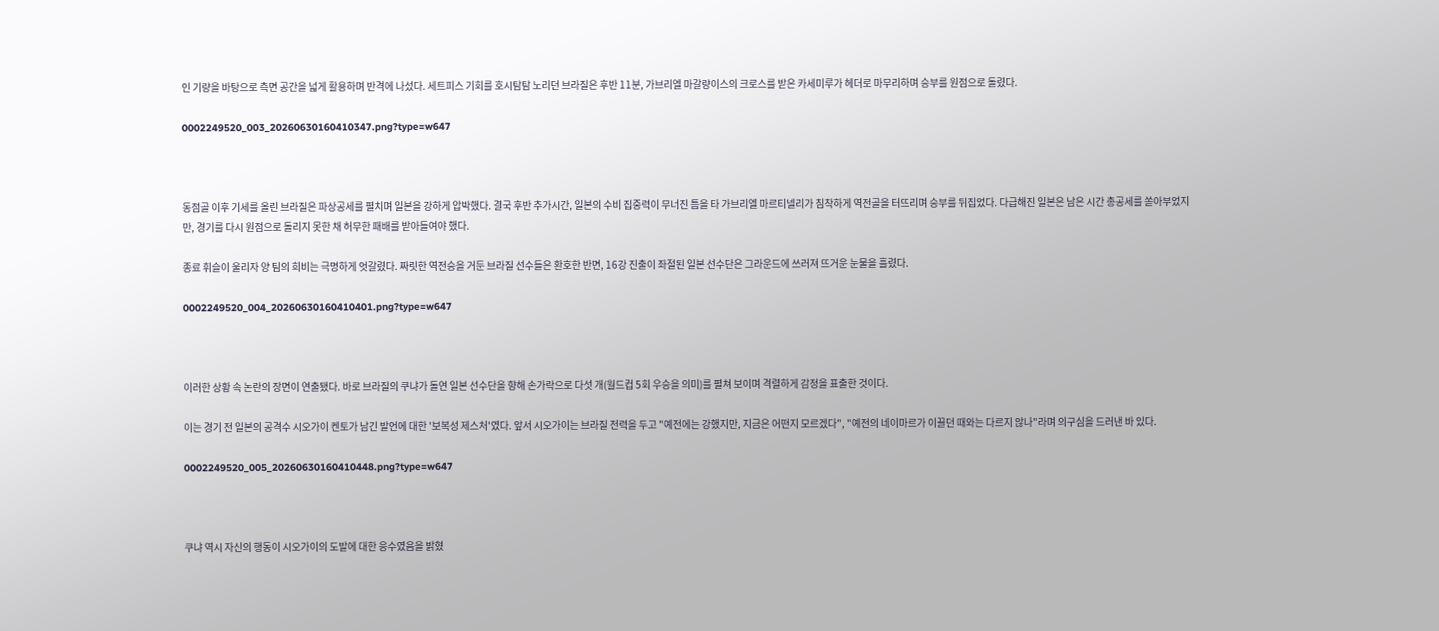인 기량을 바탕으로 측면 공간을 넓게 활용하며 반격에 나섰다. 세트피스 기회를 호시탐탐 노리던 브라질은 후반 11분, 가브리엘 마갈량이스의 크로스를 받은 카세미루가 헤더로 마무리하며 승부를 원점으로 돌렸다.

0002249520_003_20260630160410347.png?type=w647



동점골 이후 기세를 올린 브라질은 파상공세를 펼치며 일본을 강하게 압박했다. 결국 후반 추가시간, 일본의 수비 집중력이 무너진 틈을 타 가브리엘 마르티넬리가 침착하게 역전골을 터뜨리며 승부를 뒤집었다. 다급해진 일본은 남은 시간 총공세를 쏟아부었지만, 경기를 다시 원점으로 돌리지 못한 채 허무한 패배를 받아들여야 했다.

종료 휘슬이 울리자 양 팀의 희비는 극명하게 엇갈렸다. 짜릿한 역전승을 거둔 브라질 선수들은 환호한 반면, 16강 진출이 좌절된 일본 선수단은 그라운드에 쓰러져 뜨거운 눈물을 흘렸다.

0002249520_004_20260630160410401.png?type=w647



이러한 상황 속 논란의 장면이 연출됐다. 바로 브라질의 쿠냐가 돌연 일본 선수단을 향해 손가락으로 다섯 개(월드컵 5회 우승을 의미)를 펼쳐 보이며 격렬하게 감정을 표출한 것이다.

이는 경기 전 일본의 공격수 시오가이 켄토가 남긴 발언에 대한 '보복성 제스처'였다. 앞서 시오가이는 브라질 전력을 두고 "예전에는 강했지만, 지금은 어떤지 모르겠다", "예전의 네이마르가 이끌던 때와는 다르지 않나"라며 의구심을 드러낸 바 있다.

0002249520_005_20260630160410448.png?type=w647



쿠냐 역시 자신의 행동이 시오가이의 도발에 대한 응수였음을 밝혔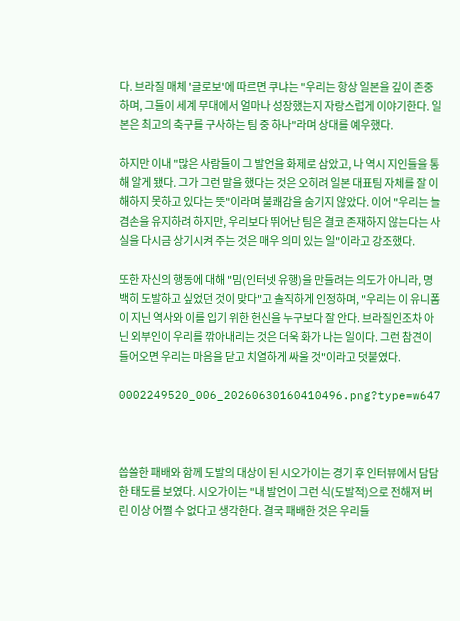다. 브라질 매체 '글로보'에 따르면 쿠냐는 "우리는 항상 일본을 깊이 존중하며, 그들이 세계 무대에서 얼마나 성장했는지 자랑스럽게 이야기한다. 일본은 최고의 축구를 구사하는 팀 중 하나"라며 상대를 예우했다.

하지만 이내 "많은 사람들이 그 발언을 화제로 삼았고, 나 역시 지인들을 통해 알게 됐다. 그가 그런 말을 했다는 것은 오히려 일본 대표팀 자체를 잘 이해하지 못하고 있다는 뜻"이라며 불쾌감을 숨기지 않았다. 이어 "우리는 늘 겸손을 유지하려 하지만, 우리보다 뛰어난 팀은 결코 존재하지 않는다는 사실을 다시금 상기시켜 주는 것은 매우 의미 있는 일"이라고 강조했다.

또한 자신의 행동에 대해 "밈(인터넷 유행)을 만들려는 의도가 아니라, 명백히 도발하고 싶었던 것이 맞다"고 솔직하게 인정하며, "우리는 이 유니폼이 지닌 역사와 이를 입기 위한 헌신을 누구보다 잘 안다. 브라질인조차 아닌 외부인이 우리를 깎아내리는 것은 더욱 화가 나는 일이다. 그런 참견이 들어오면 우리는 마음을 닫고 치열하게 싸울 것"이라고 덧붙였다.

0002249520_006_20260630160410496.png?type=w647



씁쓸한 패배와 함께 도발의 대상이 된 시오가이는 경기 후 인터뷰에서 담담한 태도를 보였다. 시오가이는 "내 발언이 그런 식(도발적)으로 전해져 버린 이상 어쩔 수 없다고 생각한다. 결국 패배한 것은 우리들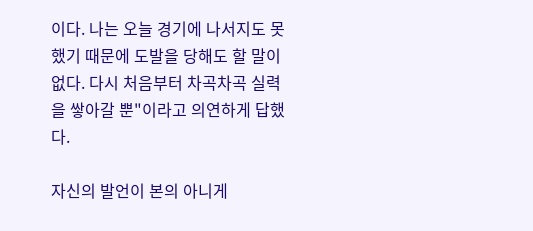이다. 나는 오늘 경기에 나서지도 못했기 때문에 도발을 당해도 할 말이 없다. 다시 처음부터 차곡차곡 실력을 쌓아갈 뿐"이라고 의연하게 답했다.

자신의 발언이 본의 아니게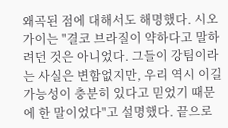왜곡된 점에 대해서도 해명했다. 시오가이는 "결코 브라질이 약하다고 말하려던 것은 아니었다. 그들이 강팀이라는 사실은 변함없지만, 우리 역시 이길 가능성이 충분히 있다고 믿었기 때문에 한 말이었다"고 설명했다. 끝으로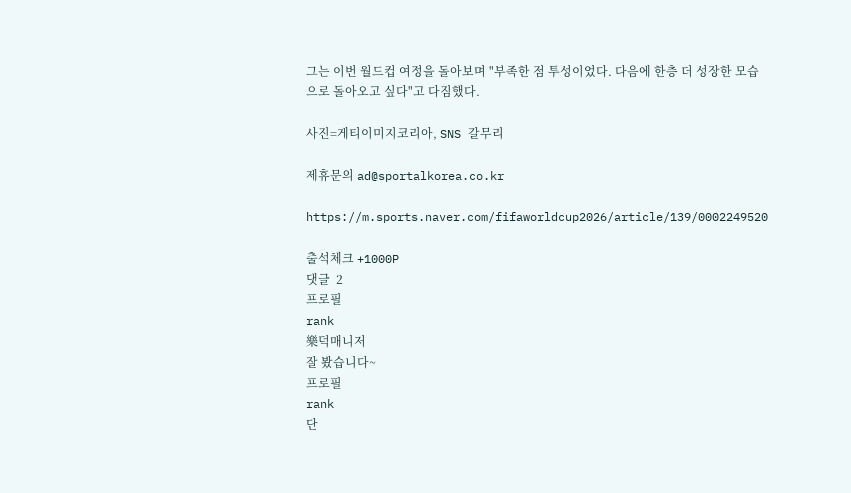그는 이번 월드컵 여정을 돌아보며 "부족한 점 투성이었다. 다음에 한층 더 성장한 모습으로 돌아오고 싶다"고 다짐했다.

사진=게티이미지코리아, SNS 갈무리

제휴문의 ad@sportalkorea.co.kr

https://m.sports.naver.com/fifaworldcup2026/article/139/0002249520

출석체크 +1000P
댓글  2
프로필
rank
樂덕매니저
잘 봤습니다~
프로필
rank
단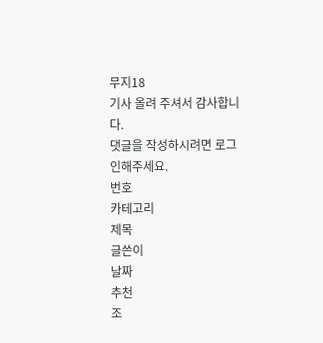무지18
기사 올려 주셔서 감사합니다.
댓글을 작성하시려면 로그인해주세요.
번호
카테고리
제목
글쓴이
날짜
추천
조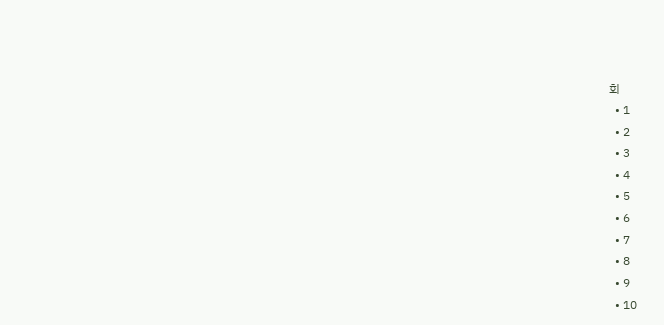회
  • 1
  • 2
  • 3
  • 4
  • 5
  • 6
  • 7
  • 8
  • 9
  • 10